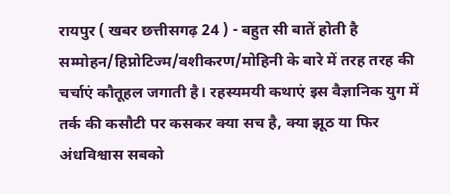रायपुर ( खबर छत्तीसगढ़ 24 ) - बहुत सी बातें होती है सम्मोहन/हिप्नोटिज्म/वशीकरण/मोहिनी के बारे में तरह तरह की चर्चाएं कौतूहल जगाती है। रहस्यमयी कथाएं इस वैज्ञानिक युग में तर्क की कसौटी पर कसकर क्या सच है, क्या झूठ या फिर अंधविश्वास सबको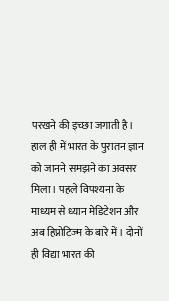परखने की इच्छा जगाती है। हाल ही में भारत के पुरातन ज्ञान को जानने समझने का अवसर मिला। पहले विपश्यना के माध्यम से ध्यान मेडिटेशन और अब हिप्नोटिज्म के बारे में। दोनों ही विद्या भारत की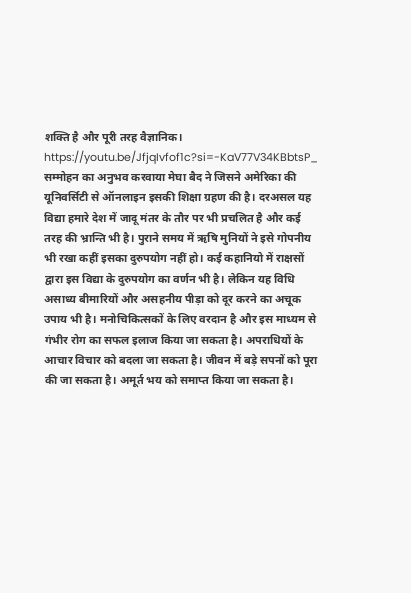शक्ति है और पूरी तरह वैज्ञानिक। https://youtu.be/JfjqIvfof1c?si=-KaV77V34KBbtsP_ सम्मोहन का अनुभव करवाया मेघा बैद ने जिसने अमेरिका की यूनिवर्सिटी से ऑनलाइन इसकी शिक्षा ग्रहण की है। दरअसल यह विद्या हमारे देश में जादू मंतर के तौर पर भी प्रचलित है और कई तरह की भ्रान्ति भी है। पुराने समय में ऋषि मुनियों ने इसे गोपनीय भी रखा कहीं इसका दुरुपयोग नहीं हो। कई कहानियो में राक्षसों द्वारा इस विद्या के दुरुपयोग का वर्णन भी है। लेकिन यह विधि असाध्य बीमारियों और असहनीय पीड़ा को दूर करने का अचूक उपाय भी है। मनोचिकित्सकों के लिए वरदान है और इस माध्यम से गंभीर रोग का सफल इलाज किया जा सकता है। अपराधियों के आचार विचार को बदला जा सकता है। जीवन में बड़े सपनों को पूरा की जा सकता है। अमूर्त भय को समाप्त किया जा सकता है।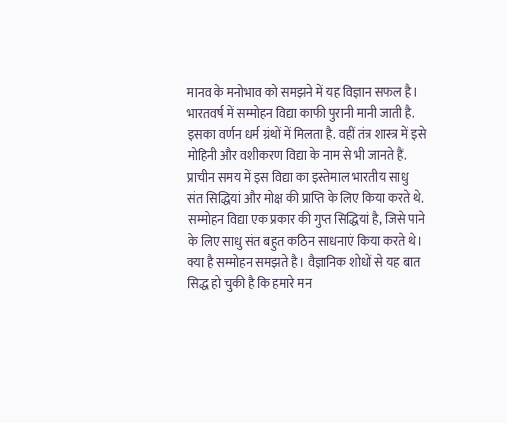मानव के मनोभाव को समझने में यह विज्ञान सफल है। भारतवर्ष में सम्मोहन विद्या काफी पुरानी मानी जाती है. इसका वर्णन धर्म ग्रंथों में मिलता है. वहीं तंत्र शास्त्र में इसे मोहिनी और वशीकरण विद्या के नाम से भी जानते हैं. प्राचीन समय में इस विद्या का इस्तेमाल भारतीय साधु संत सिद्धियां और मोक्ष की प्राप्ति के लिए किया करते थे. सम्मोहन विद्या एक प्रकार की गुप्त सिद्धियां है, जिसे पाने के लिए साधु संत बहुत कठिन साधनाएं किया करते थे। क्या है सम्मोहन समझते है। वैज्ञानिक शोधों से यह बात सिद्ध हो चुकी है कि हमारे मन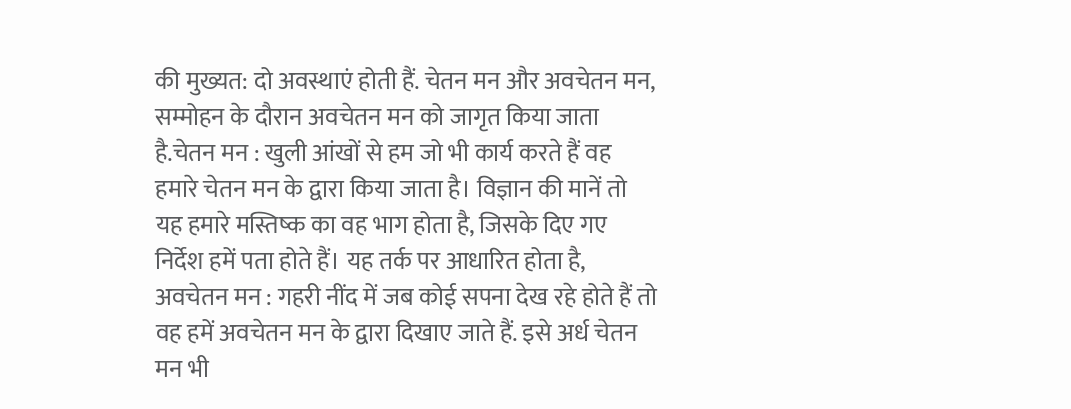की मुख्यत: दो अवस्थाएं होती हैं. चेतन मन और अवचेतन मन, सम्मोहन के दौरान अवचेतन मन को जागृत किया जाता है.चेतन मन : खुली आंखों से हम जो भी कार्य करते हैं वह हमारे चेतन मन के द्वारा किया जाता है। विज्ञान की मानें तो यह हमारे मस्तिष्क का वह भाग होता है, जिसके दिए गए निर्देश हमें पता होते हैं। यह तर्क पर आधारित होता है, अवचेतन मन : गहरी नींद में जब कोई सपना देख रहे होते हैं तो वह हमें अवचेतन मन के द्वारा दिखाए जाते हैं. इसे अर्ध चेतन मन भी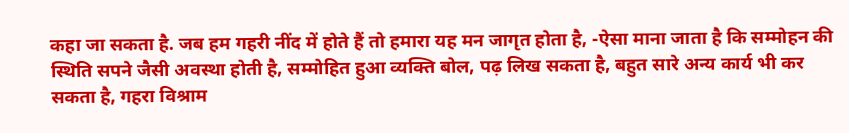कहा जा सकता है. जब हम गहरी नींद में होते हैं तो हमारा यह मन जागृत होता है, -ऐसा माना जाता है कि सम्मोहन की स्थिति सपने जैसी अवस्था होती है, सम्मोहित हुआ व्यक्ति बोल, पढ़ लिख सकता है, बहुत सारे अन्य कार्य भी कर सकता है, गहरा विश्राम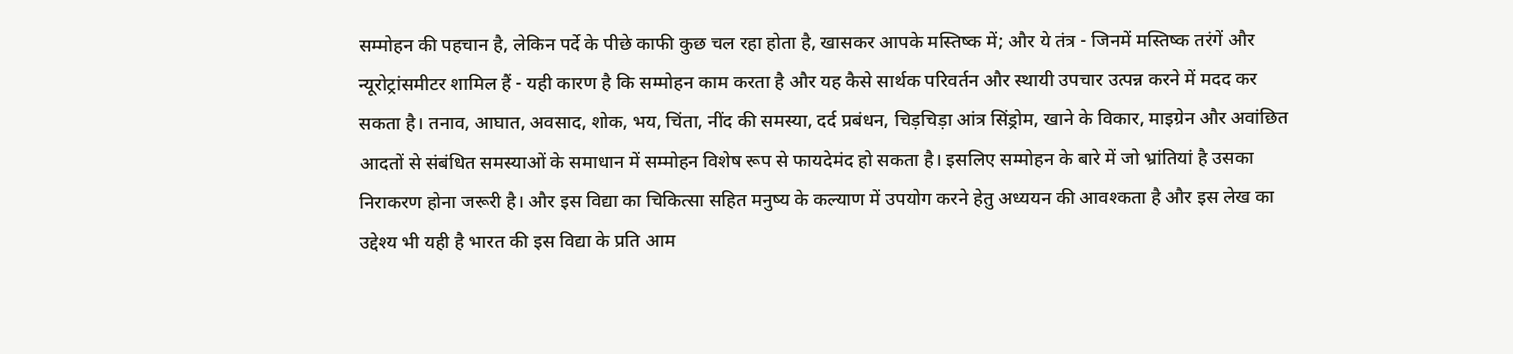सम्मोहन की पहचान है, लेकिन पर्दे के पीछे काफी कुछ चल रहा होता है, खासकर आपके मस्तिष्क में; और ये तंत्र - जिनमें मस्तिष्क तरंगें और न्यूरोट्रांसमीटर शामिल हैं - यही कारण है कि सम्मोहन काम करता है और यह कैसे सार्थक परिवर्तन और स्थायी उपचार उत्पन्न करने में मदद कर सकता है। तनाव, आघात, अवसाद, शोक, भय, चिंता, नींद की समस्या, दर्द प्रबंधन, चिड़चिड़ा आंत्र सिंड्रोम, खाने के विकार, माइग्रेन और अवांछित आदतों से संबंधित समस्याओं के समाधान में सम्मोहन विशेष रूप से फायदेमंद हो सकता है। इसलिए सम्मोहन के बारे में जो भ्रांतियां है उसका निराकरण होना जरूरी है। और इस विद्या का चिकित्सा सहित मनुष्य के कल्याण में उपयोग करने हेतु अध्ययन की आवश्कता है और इस लेख का उद्देश्य भी यही है भारत की इस विद्या के प्रति आम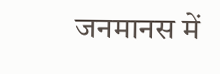जनमानस में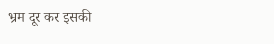भ्रम दूर कर इसकी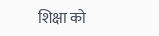शिक्षा को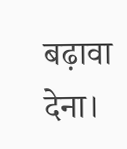बढ़ावा देना।